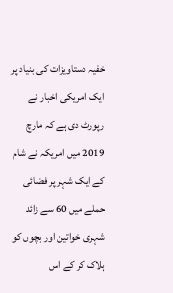خفیہ دستاویزات کی بنیاد پر ایک امریکی اخبار نے رپورٹ دی ہے کہ مارچ 2019 میں امریکہ نے شام کے ایک شہر پر فضائی حملے میں 60 سے زائد شہری خواتین اور بچوں کو ہلاک کر کے اس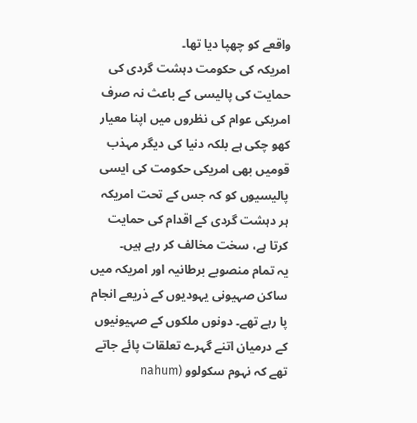واقعے کو چھپا دیا تھا۔
امریکہ کی حکومت دہشت گردی کی حمایت کی پالیسی کے باعث نہ صرف امریکی عوام کی نظروں میں اپنا معیار کھو چکی ہے بلکہ دنیا کی دیگر مہذب قومیں بھی امریکی حکومت کی ایسی پالیسیوں کو کہ جس کے تحت امریکہ ہر دہشت گردی کے اقدام کی حمایت کرتا ہے، سخت مخالف کر رہے ہیں۔
یہ تمام منصوبے برطانیہ اور امریکہ میں ساکن صہیونی یہودیوں کے ذریعے انجام پا رہے تھے۔ دونوں ملکوں کے صہیونیوں کے درمیان اتنے گہرے تعلقات پائے جاتے تھے کہ نہوم سکولوو (nahum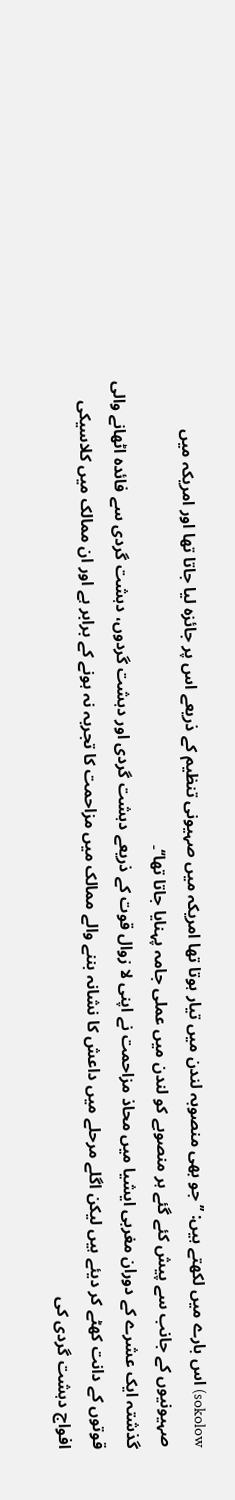sokolow) اس بارے میں لکھتے ہیں: ’’جو بھی منصوبہ لندن میں تیار ہوتا تھا امریکہ میں صہیونی تنظیم کے ذریعے اس پر جائزہ لیا جاتا تھا اور امریکہ میں صہیونیوں کے جانب سے پیش کئے گئے ہر منصوبے کو لندن میں عملی جامہ پہنایا جاتا تھا‘‘۔
گذشتہ ایک عشرے کے دوران مغربی ایشیا میں محاذ مزاحمت نے اپنی لا زوال قوت کے ذریعے دہشت گردی اور دہشت گردوں، دہشت گردی سے فائدہ اٹھانے والی قوتوں کے دانت کھٹے کر دیئے ہیں لیکن اگلے مرحلے میں داعش کا نشانہ بننے والے ممالک میں مزاحمت کا تجربہ نہ ہونے کے برابر ہے اور ان ممالک میں کلاسیکی افواج دہشت گردی کی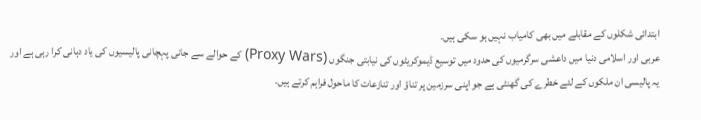ابتدائی شکلوں کے مقابلے میں بھی کامیاب نہیں ہو سکی ہیں۔
عربی اور اسلامی دنیا میں داعشی سرگرمیوں کی حدود میں توسیع ڈیموکریٹوں کی نیابتی جنگوں (Proxy Wars) کے حوالے سے جانی پہچانی پالیسیوں کی یاد دہانی کرا رہی ہے اور یہ پالیسی ان ملکوں کے لئے خطرے کی گھنٹی ہے جو اپنی سرزمین پر تناؤ اور تنازعات کا ماحول فراہم کرتے ہیں۔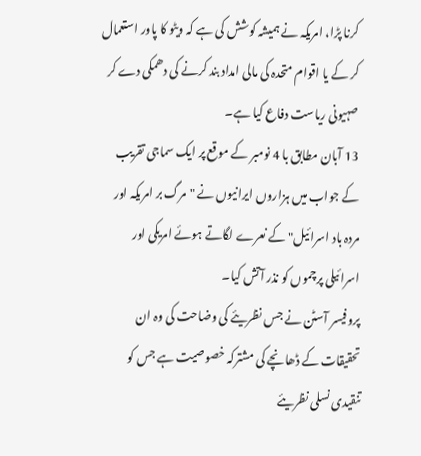کرنا پڑا، امریکہ نے ہمیشہ کوشش کی ہے کہ ویٹو کا پاور استعمال کر کے یا اقوام متحدہ کی مالی امداد بند کرنے کی دھمکی دے کر صہیونی ریاست دفاع کیا ہے۔
13 آبان مطابق با 4 نومبر کے موقع پر ایک سماجی تقریب کے جواب میں ہزاروں ایرانیوں نے "مرگ بر امریکہ اور مردہ باد اسرائیل" کے نعرے لگاتے ہوئے امریکی اور اسرائیلی پرچموں کو نذر آتش کیا۔
پروفیسر آسٹن نے جس نظریئے کی وضاحت کی وہ ان تحقیقات کے ڈھانچے کی مشترکہ خصوصیت ہے جس کو تنقیدی نسلی نظریئے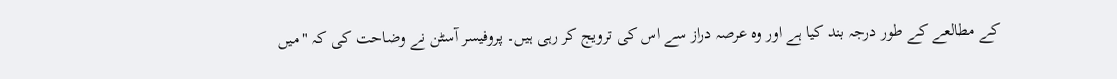کے مطالعے کے طور درجہ بند کیا ہے اور وہ عرصہ دراز سے اس کی ترویج کر رہی ہیں۔ پروفیسر آسٹن نے وضاحت کی کہ "میں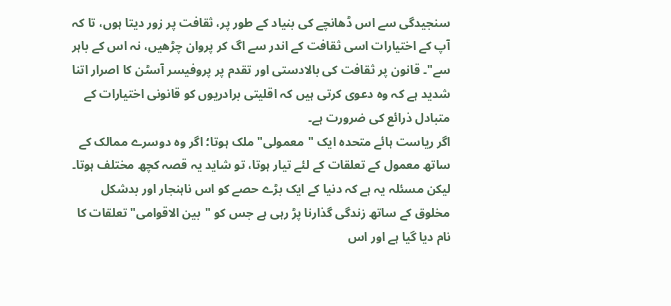سنجیدگی سے اس ڈھانچے کی بنیاد کے طور پر، ثقافت پر زور دیتا ہوں، تا کہ آپ کے اختیارات اسی ثقافت کے اندر سے اگ کر پروان چڑھیں، نہ اس کے باہر سے"۔ قانون پر ثقافت کی بالادستی اور تقدم پر پروفیسر آسٹن کا اصرار اتنا شدید ہے کہ وہ دعوی کرتی ہیں کہ اقلیتی برادریوں کو قانونی اختیارات کے متبادل ذرائع کی ضرورت ہے۔
اگر ریاست ہائے متحدہ ایک "معمولی" ملک ہوتا؛ اگر وہ دوسرے ممالک کے ساتھ معمول کے تعلقات کے لئے تیار ہوتا، تو شاید یہ قصہ کچھ مختلف ہوتا۔ لیکن مسئلہ یہ ہے کہ دنیا کے ایک بڑے حصے کو اس ناہنجار اور بدشکل مخلوق کے ساتھ زندگی گذارنا پڑ رہی ہے جس کو "بین الاقوامی" تعلقات کا نام دیا گیا ہے اور اس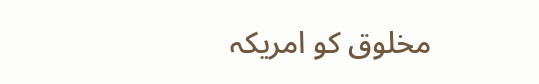مخلوق کو امریکہ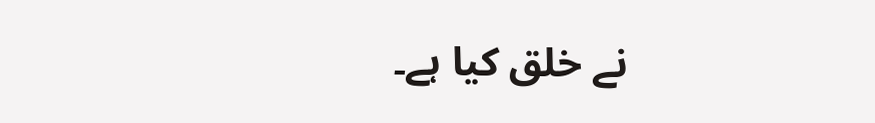نے خلق کیا ہے۔